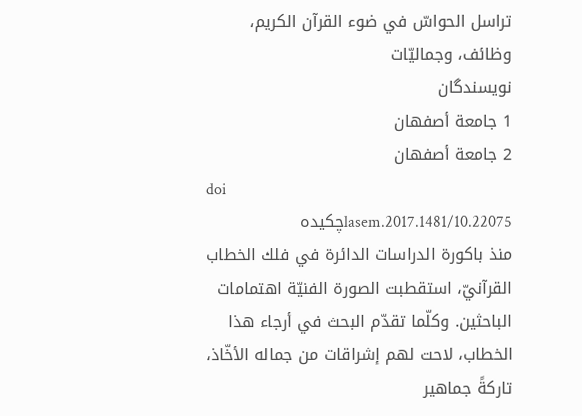تراسل الحواسّ في ضوء القرآن الكريم، وظائف، وجماليّات
نویسندگان
1 جامعة أصفهان
2 جامعة أصفهان
doi
10.22075/lasem.2017.1481چکیده
منذ باكورة الدراسات الدائرة في فلك الخطاب القرآنيّ، استقطبت الصورة الفنيّة اهتمامات الباحثين. وكلّما تقدّم البحث في أرجاء هذا الخطاب، لاحت لهم إشراقات من جماله الأخّاذ، تاركةً جماهير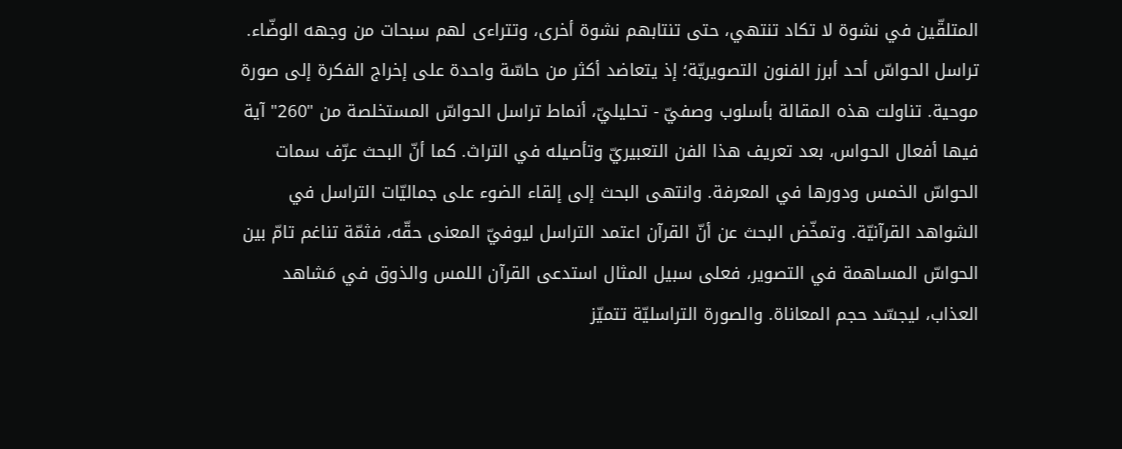المتلقّين في نشوة لا تكاد تنتهي، حتى تنتابهم نشوة أخرى، وتتراءى لهم سبحات من وجهه الوضّاء. تراسل الحواسّ أحد أبرز الفنون التصويريّة؛ إذ يتعاضد أكثر من حاسّة واحدة على إخراج الفكرة إلى صورة موحية. تناولت هذه المقالة بأسلوب وصفيّ - تحليليّ، أنماط تراسل الحواسّ المستخلصة من "260" آية فيها أفعال الحواس، بعد تعريف هذا الفن التعبيريّ وتأصيله في التراث. كما أنّ البحث عرّف سمات الحواسّ الخمس ودورها في المعرفة. وانتهى البحث إلى إلقاء الضوء على جماليّات التراسل في الشواهد القرآنيّة. وتمخّض البحث عن أنّ القرآن اعتمد التراسل ليوفيّ المعنى حقّه، فثمّة تناغم تامّ بين الحواسّ المساهمة في التصوير، فعلى سبيل المثال استدعى القرآن اللمس والذوق في مَشاهد العذاب، ليجسّد حجم المعاناة. والصورة التراسليّة تتميّز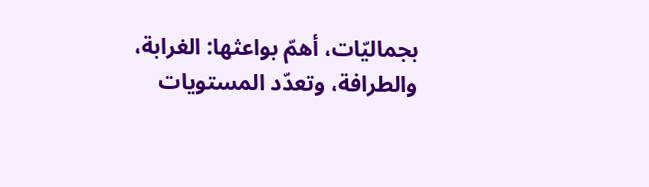بجماليّات، أهمّ بواعثها: الغرابة، والطرافة، وتعدّد المستويات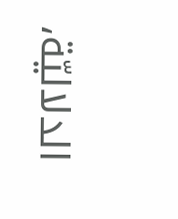الدلاليّة،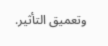وتعميق التأثير.